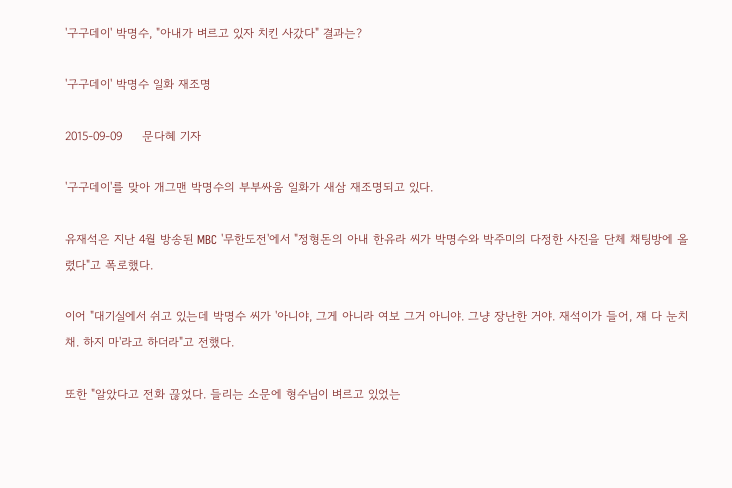'구구데이' 박명수, "아내가 벼르고 있자 치킨 사갔다" 결과는?

'구구데이' 박명수 일화 재조명

2015-09-09     문다혜 기자

'구구데이'를 맞아 개그맨 박명수의 부부싸움 일화가 새삼 재조명되고 있다.

유재석은 지난 4월 방송된 MBC '무한도전'에서 "정형돈의 아내 한유라 씨가 박명수와 박주미의 다정한 사진을 단체 채팅방에 올렸다"고 폭로했다.

이어 "대기실에서 쉬고 있는데 박명수 씨가 '아니야, 그게 아니라 여보 그거 아니야. 그냥 장난한 거야. 재석이가 들어, 쟤 다 눈치채. 하지 마'라고 하더라"고 전했다.

또한 "알았다고 전화 끊었다. 들리는 소문에 형수님이 벼르고 있었는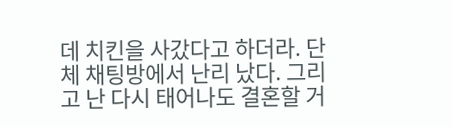데 치킨을 사갔다고 하더라. 단체 채팅방에서 난리 났다. 그리고 난 다시 태어나도 결혼할 거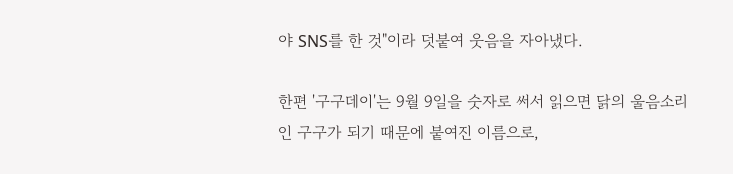야 SNS를 한 것"이라 덧붙여 웃음을 자아냈다.

한편 '구구데이'는 9월 9일을 숫자로 써서 읽으면 닭의 울음소리인 구구가 되기 때문에 붙여진 이름으로,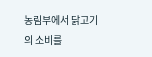농림부에서 닭고기의 소비를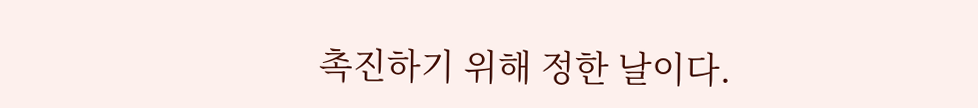촉진하기 위해 정한 날이다.